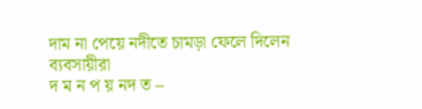দাম না পেয়ে নদীতে চামড়া ফেলে দিলেন ব্যবসায়ীরা
দ ম ন প য় নদ ত –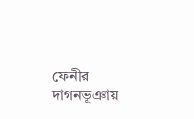ফেনীর দাগনভূঞায়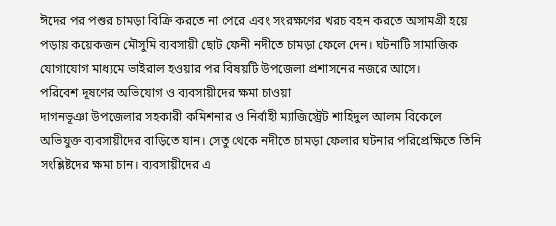ঈদের পর পশুর চামড়া বিক্রি করতে না পেরে এবং সংরক্ষণের খরচ বহন করতে অসামগ্রী হয়ে পড়ায় কয়েকজন মৌসুমি ব্যবসায়ী ছোট ফেনী নদীতে চামড়া ফেলে দেন। ঘটনাটি সামাজিক যোগাযোগ মাধ্যমে ভাইরাল হওয়ার পর বিষয়টি উপজেলা প্রশাসনের নজরে আসে।
পরিবেশ দূষণের অভিযোগ ও ব্যবসায়ীদের ক্ষমা চাওয়া
দাগনভূঞা উপজেলার সহকারী কমিশনার ও নির্বাহী ম্যাজিস্ট্রেট শাহিদুল আলম বিকেলে অভিযুক্ত ব্যবসায়ীদের বাড়িতে যান। সেতু থেকে নদীতে চামড়া ফেলার ঘটনার পরিপ্রেক্ষিতে তিনি সংশ্লিষ্টদের ক্ষমা চান। ব্যবসায়ীদের এ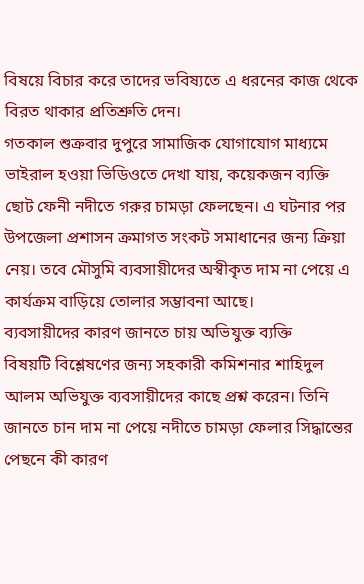বিষয়ে বিচার করে তাদের ভবিষ্যতে এ ধরনের কাজ থেকে বিরত থাকার প্রতিশ্রুতি দেন।
গতকাল শুক্রবার দুপুরে সামাজিক যোগাযোগ মাধ্যমে ভাইরাল হওয়া ভিডিওতে দেখা যায়, কয়েকজন ব্যক্তি ছোট ফেনী নদীতে গরুর চামড়া ফেলছেন। এ ঘটনার পর উপজেলা প্রশাসন ক্রমাগত সংকট সমাধানের জন্য ক্রিয়া নেয়। তবে মৌসুমি ব্যবসায়ীদের অস্বীকৃত দাম না পেয়ে এ কার্যক্রম বাড়িয়ে তোলার সম্ভাবনা আছে।
ব্যবসায়ীদের কারণ জানতে চায় অভিযুক্ত ব্যক্তি
বিষয়টি বিশ্লেষণের জন্য সহকারী কমিশনার শাহিদুল আলম অভিযুক্ত ব্যবসায়ীদের কাছে প্রশ্ন করেন। তিনি জানতে চান দাম না পেয়ে নদীতে চামড়া ফেলার সিদ্ধান্তের পেছনে কী কারণ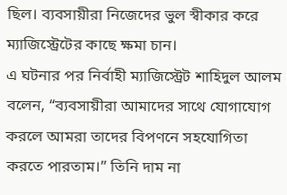ছিল। ব্যবসায়ীরা নিজেদের ভুল স্বীকার করে ম্যাজিস্ট্রেটের কাছে ক্ষমা চান।
এ ঘটনার পর নির্বাহী ম্যাজিস্ট্রেট শাহিদুল আলম বলেন, “ব্যবসায়ীরা আমাদের সাথে যোগাযোগ করলে আমরা তাদের বিপণনে সহযোগিতা করতে পারতাম।” তিনি দাম না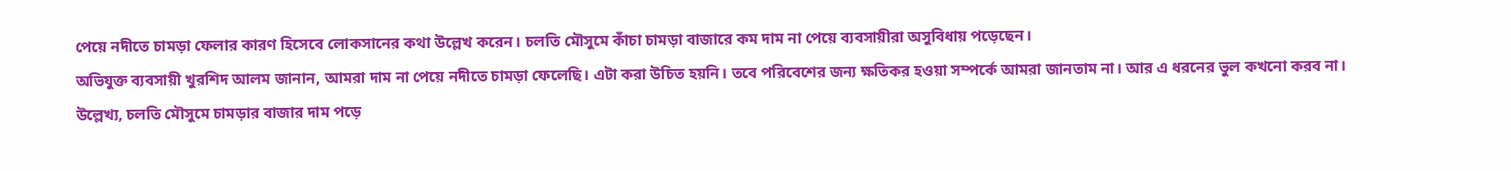পেয়ে নদীতে চামড়া ফেলার কারণ হিসেবে লোকসানের কথা উল্লেখ করেন। চলতি মৌসুমে কাঁচা চামড়া বাজারে কম দাম না পেয়ে ব্যবসায়ীরা অসুবিধায় পড়েছেন।
অভিযুক্ত ব্যবসায়ী খুরশিদ আলম জানান, আমরা দাম না পেয়ে নদীতে চামড়া ফেলেছি। এটা করা উচিত হয়নি। তবে পরিবেশের জন্য ক্ষতিকর হওয়া সম্পর্কে আমরা জানতাম না। আর এ ধরনের ভুল কখনো করব না।
উল্লেখ্য, চলতি মৌসুমে চামড়ার বাজার দাম পড়ে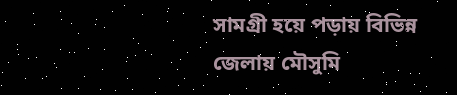সামগ্রী হয়ে পড়ায় বিভিন্ন জেলায় মৌসুমি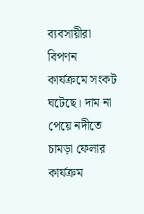ব্যবসায়ীরা বিপণন কার্যক্রমে সংকট ঘটেছে। দাম না পেয়ে নদীতে চামড়া ফেলার কার্যক্রম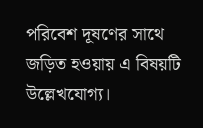পরিবেশ দূষণের সাথে জড়িত হওয়ায় এ বিষয়টি উল্লেখযোগ্য।